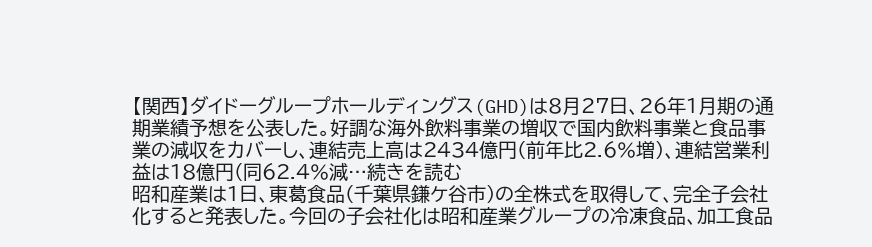【関西】ダイドーグループホールディングス(GHD)は8月27日、26年1月期の通期業績予想を公表した。好調な海外飲料事業の増収で国内飲料事業と食品事業の減収をカバーし、連結売上高は2434億円(前年比2.6%増)、連結営業利益は18億円(同62.4%減…続きを読む
昭和産業は1日、東葛食品(千葉県鎌ケ谷市)の全株式を取得して、完全子会社化すると発表した。今回の子会社化は昭和産業グループの冷凍食品、加工食品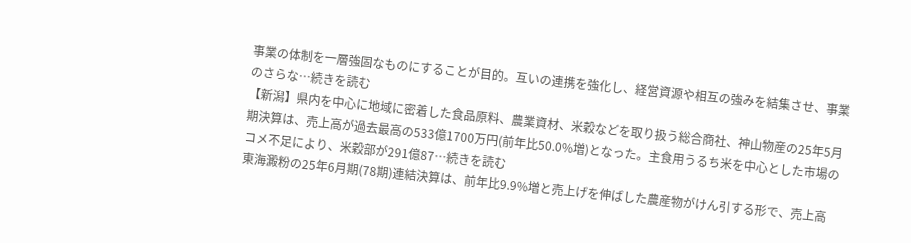事業の体制を一層強固なものにすることが目的。互いの連携を強化し、経営資源や相互の強みを結集させ、事業のさらな…続きを読む
【新潟】県内を中心に地域に密着した食品原料、農業資材、米穀などを取り扱う総合商社、神山物産の25年5月期決算は、売上高が過去最高の533億1700万円(前年比50.0%増)となった。主食用うるち米を中心とした市場のコメ不足により、米穀部が291億87…続きを読む
東海澱粉の25年6月期(78期)連結決算は、前年比9.9%増と売上げを伸ばした農産物がけん引する形で、売上高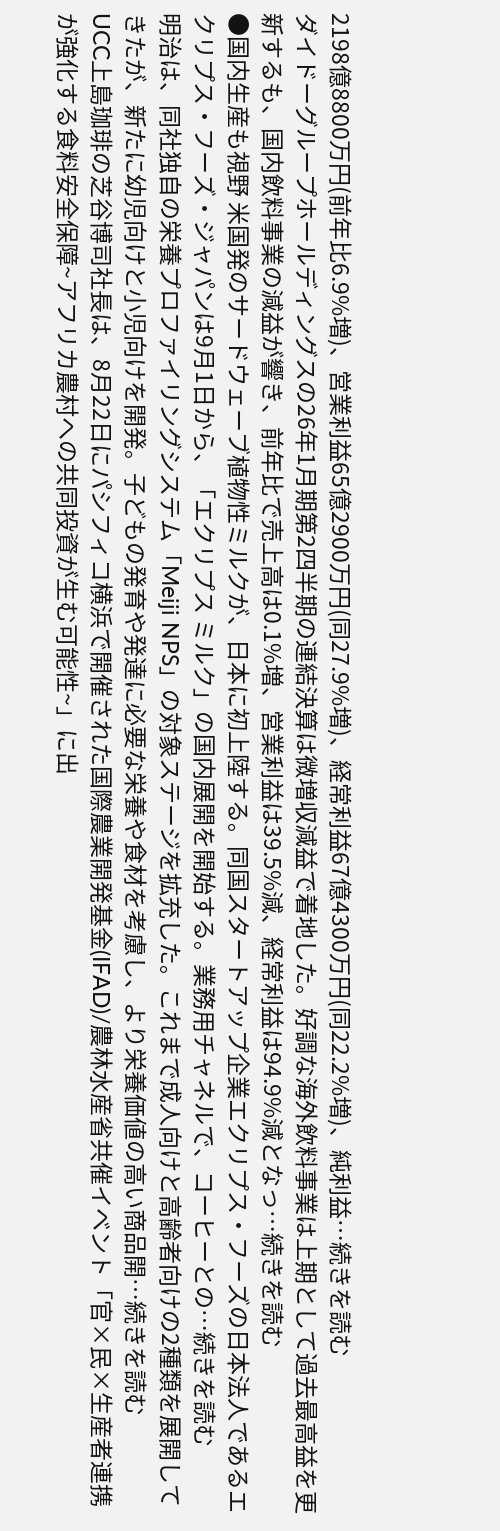2198億8800万円(前年比6.9%増)、営業利益65億2900万円(同27.9%増)、経常利益67億4300万円(同22.2%増)、純利益…続きを読む
ダイドーグループホールディングスの26年1月期第2四半期の連結決算は微増収減益で着地した。好調な海外飲料事業は上期として過去最高益を更新するも、国内飲料事業の減益が響き、前年比で売上高は0.1%増、営業利益は39.5%減、経常利益は94.9%減となっ…続きを読む
●国内生産も視野 米国発のサードウェーブ植物性ミルクが、日本に初上陸する。同国スタートアップ企業エクリプス・フーズの日本法人であるエクリプス・フーズ・ジャパンは9月1日から、「エクリプス ミルク」の国内展開を開始する。業務用チャネルで、コーヒーとの…続きを読む
明治は、同社独自の栄養プロファイリングシステム「Meiji NPS」の対象ステージを拡充した。これまで成人向けと高齢者向けの2種類を展開してきたが、新たに幼児向けと小児向けを開発。子どもの発育や発達に必要な栄養や食材を考慮し、より栄養価値の高い商品開…続きを読む
UCC上島珈琲の芝谷博司社長は、8月22日にパシフィコ横浜で開催された国際農業開発基金(IFAD)/農林水産省共催イベント「官×民×生産者連携が強化する食料安全保障~アフリカ農村への共同投資が生む可能性~」に出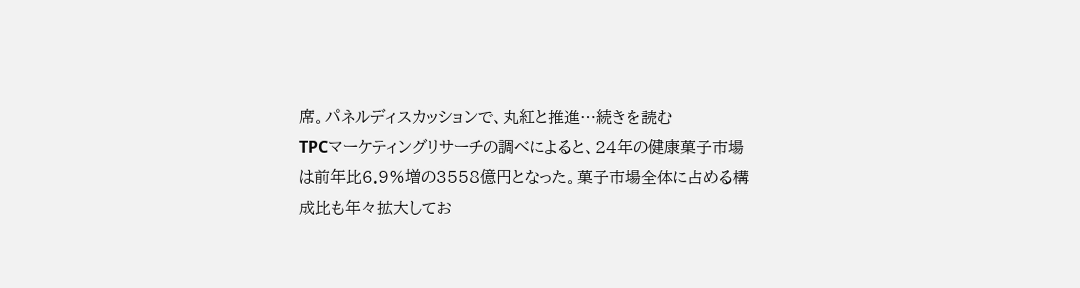席。パネルディスカッションで、丸紅と推進…続きを読む
TPCマーケティングリサーチの調べによると、24年の健康菓子市場は前年比6.9%増の3558億円となった。菓子市場全体に占める構成比も年々拡大してお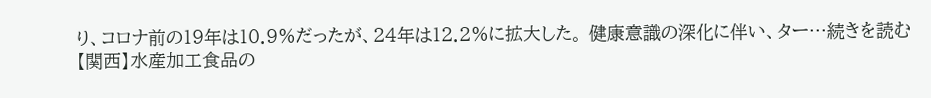り、コロナ前の19年は10.9%だったが、24年は12.2%に拡大した。 健康意識の深化に伴い、ター…続きを読む
【関西】水産加工食品の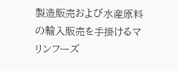製造販売および水産原料の輸入販売を手掛けるマリンフーズ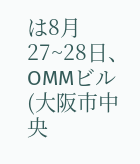は8月27~28日、OMMビル(大阪市中央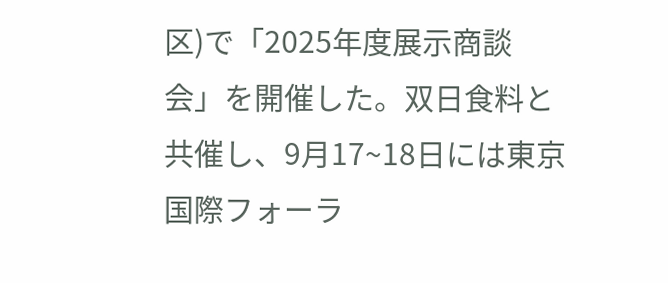区)で「2025年度展示商談会」を開催した。双日食料と共催し、9月17~18日には東京国際フォーラ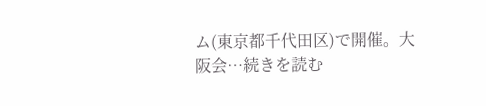ム(東京都千代田区)で開催。大阪会…続きを読む